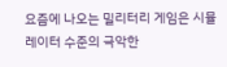요즘에 나오는 밀리터리 게임은 시뮬레이터 수준의 극악한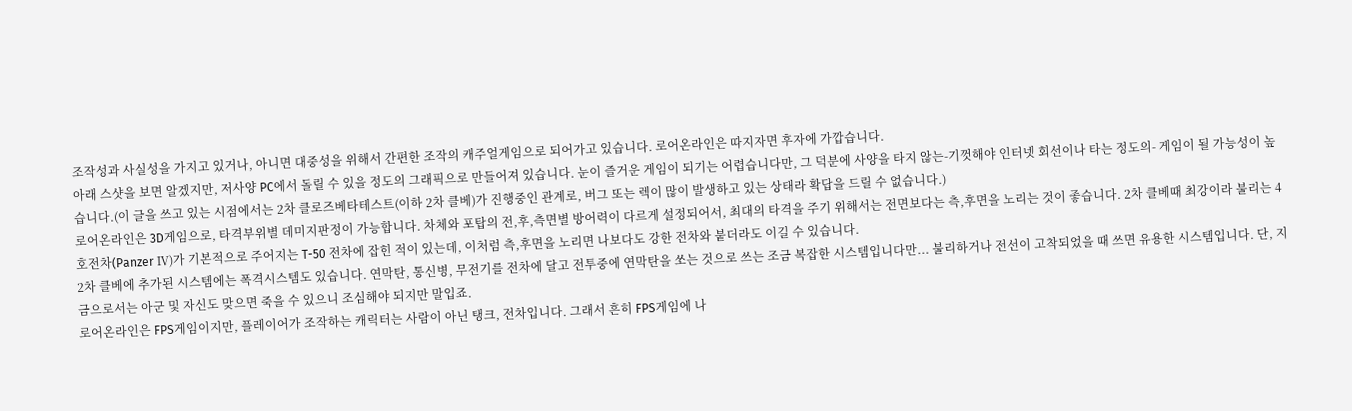조작성과 사실성을 가지고 있거나, 아니면 대중성을 위해서 간편한 조작의 캐주얼게임으로 되어가고 있습니다. 로어온라인은 따지자면 후자에 가깝습니다.
아래 스샷을 보면 알겠지만, 저사양 PC에서 돌릴 수 있을 정도의 그래픽으로 만들어져 있습니다. 눈이 즐거운 게임이 되기는 어렵습니다만, 그 덕분에 사양을 타지 않는-기껏해야 인터넷 회선이나 타는 정도의- 게임이 될 가능성이 높습니다.(이 글을 쓰고 있는 시점에서는 2차 클로즈베타테스트(이하 2차 클베)가 진행중인 관계로, 버그 또는 렉이 많이 발생하고 있는 상태라 확답을 드릴 수 없습니다.)
로어온라인은 3D게임으로, 타격부위별 데미지판정이 가능합니다. 차체와 포탑의 전,후,측면별 방어력이 다르게 설정되어서, 최대의 타격을 주기 위해서는 전면보다는 측,후면을 노리는 것이 좋습니다. 2차 클베때 최강이라 불리는 4호전차(Panzer Ⅳ)가 기본적으로 주어지는 T-50 전차에 잡힌 적이 있는데, 이처럼 측,후면을 노리면 나보다도 강한 전차와 붙더라도 이길 수 있습니다.
2차 클베에 추가된 시스템에는 폭격시스템도 있습니다. 연막탄, 통신병, 무전기를 전차에 달고 전투중에 연막탄을 쏘는 것으로 쓰는 조금 복잡한 시스템입니다만... 불리하거나 전선이 고착되었을 때 쓰면 유용한 시스템입니다. 단, 지금으로서는 아군 및 자신도 맞으면 죽을 수 있으니 조심해야 되지만 말입죠.
로어온라인은 FPS게임이지만, 플레이어가 조작하는 캐릭터는 사람이 아닌 탱크, 전차입니다. 그래서 흔히 FPS게임에 나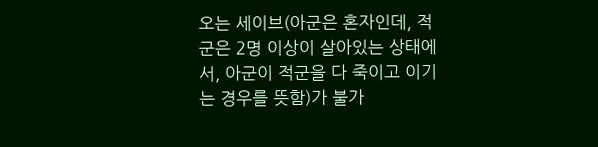오는 세이브(아군은 혼자인데, 적군은 2명 이상이 살아있는 상태에서, 아군이 적군을 다 죽이고 이기는 경우를 뜻함)가 불가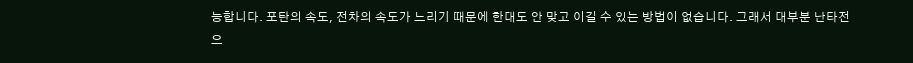능합니다. 포탄의 속도, 전차의 속도가 느리기 때문에 한대도 안 맞고 이길 수 있는 방법이 없습니다. 그래서 대부분 난타전으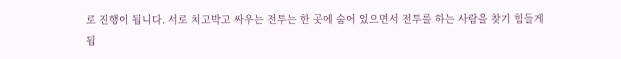로 진행이 됩니다. 서로 치고박고 싸우는 전투는 한 곳에 숨어 있으면서 전투를 하는 사람을 찾기 힘들게 됩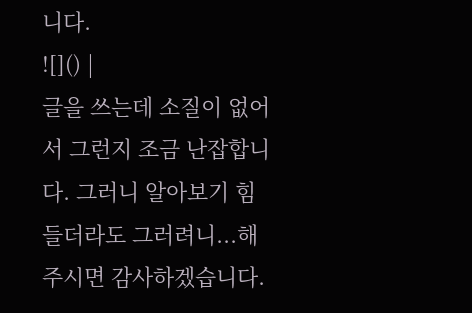니다.
![]() |
글을 쓰는데 소질이 없어서 그런지 조금 난잡합니다. 그러니 알아보기 힘들더라도 그러려니...해 주시면 감사하겠습니다.